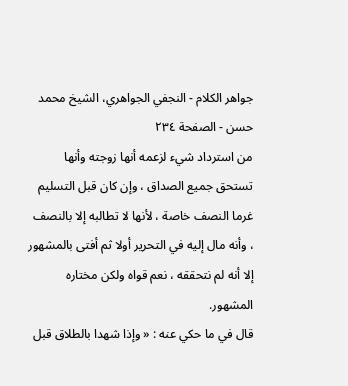جواهر الكلام - النجفي الجواهري، الشيخ محمد حسن - الصفحة ٢٣٤
من استرداد شيء لزعمه أنها زوجته وأنها تستحق جميع الصداق ، وإن كان قبل التسليم غرما النصف خاصة ، لأنها لا تطالبه إلا بالنصف ، وأنه مال إليه في التحرير أولا ثم أفتى بالمشهور إلا أنه لم نتحققه ، نعم قواه ولكن مختاره المشهور.
قال في ما حكي عنه : « وإذا شهدا بالطلاق قبل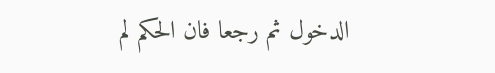الدخول ثم رجعا فان الحكم لم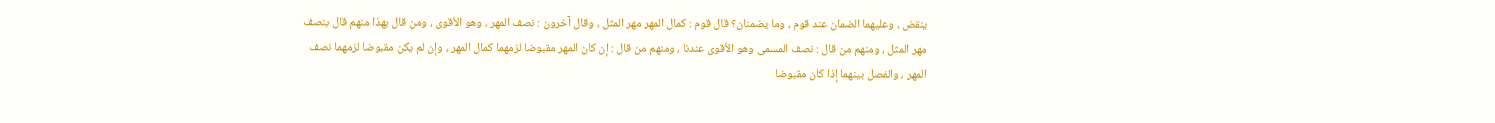ينقض ، وعليهما الضمان عند قوم ، وما يضمنان؟ قال قوم : كمال المهر مهر المثل ، وقال آخرون : نصف المهر ، وهو الأقوى ، ومن قال بهذا منهم قال بنصف مهر المثل ، ومنهم من قال : نصف المسمى وهو الأقوى عندنا ، ومنهم من قال : إن كان المهر مقبوضا لزمهما كمال المهر ، وإن لم يكن مقبوضا لزمهما نصف المهر ، والفصل بينهما إذا كان مقبوضا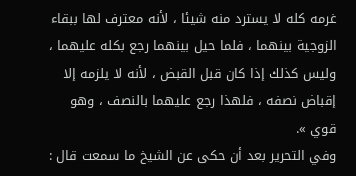غرمه كله لا يسترد منه شيئا ، لأنه معترف لها ببقاء الزوجية بينهما ، فلما حيل بينهما رجع بكله عليهما ، وليس كذلك إذا كان قبل القبض ، لأنه لا يلزمه إلا إقباض نصفه ، فلهذا رجع عليهما بالنصف ، وهو قوي ».
وفي التحرير بعد أن حكى عن الشيخ ما سمعت قال :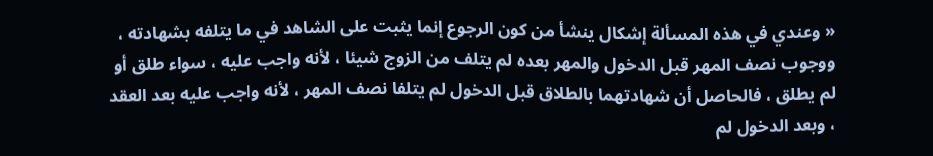« وعندي في هذه المسألة إشكال ينشأ من كون الرجوع إنما يثبت على الشاهد في ما يتلفه بشهادته ، ووجوب نصف المهر قبل الدخول والمهر بعده لم يتلف من الزوج شيئا ، لأنه واجب عليه ، سواء طلق أو لم يطلق ، فالحاصل أن شهادتهما بالطلاق قبل الدخول لم يتلفا نصف المهر ، لأنه واجب عليه بعد العقد ، وبعد الدخول لم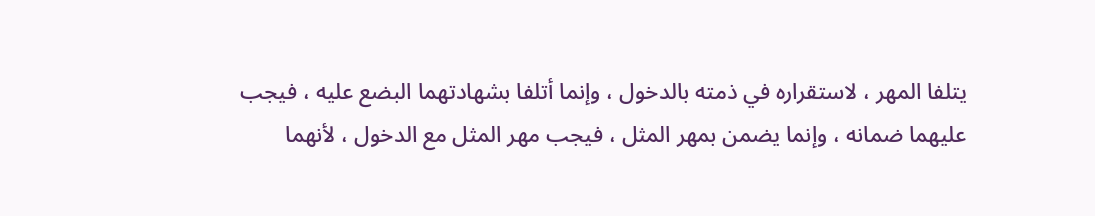يتلفا المهر ، لاستقراره في ذمته بالدخول ، وإنما أتلفا بشهادتهما البضع عليه ، فيجب عليهما ضمانه ، وإنما يضمن بمهر المثل ، فيجب مهر المثل مع الدخول ، لأنهما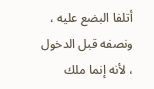أتلفا البضع عليه ، ونصفه قبل الدخول ، لأنه إنما ملك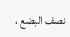نصف البضع ،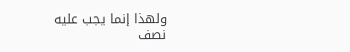ولهذا إنما يجب عليه نصف